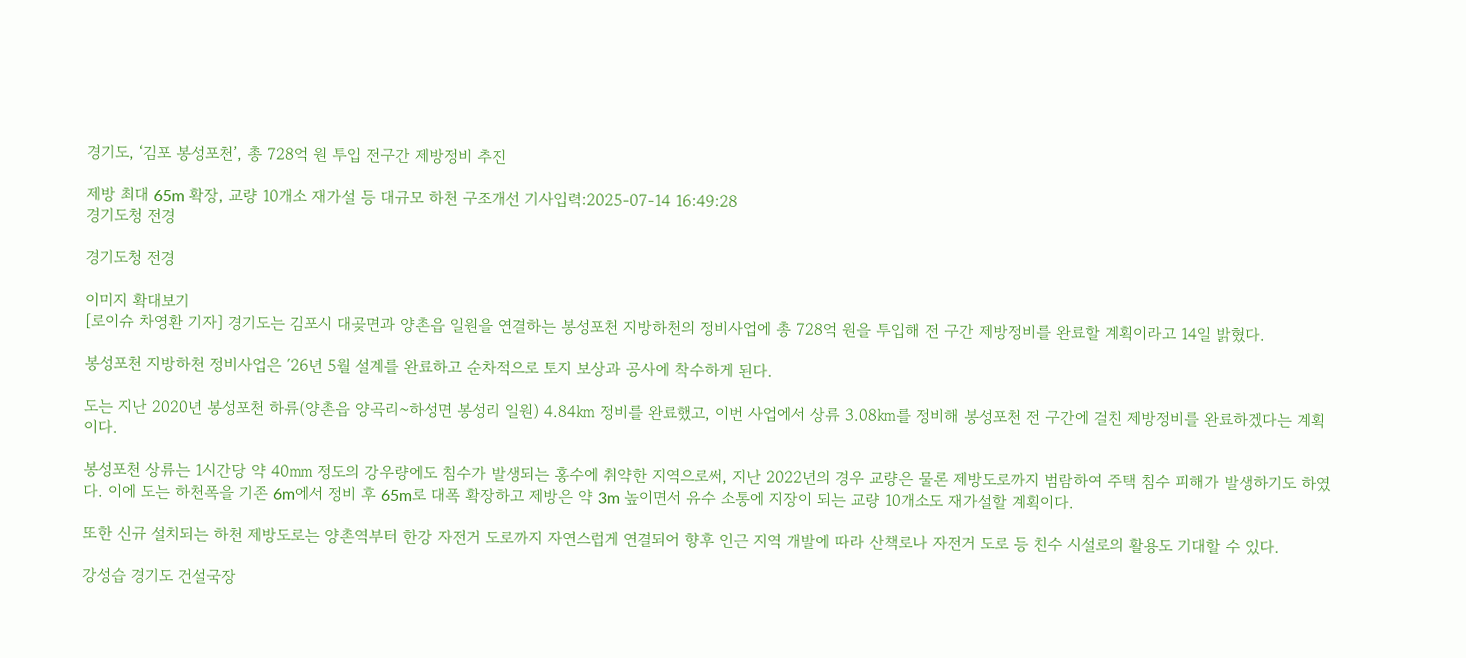경기도, ‘김포 봉성포천’, 총 728억 원 투입 전구간 제방정비 추진

제방 최대 65m 확장, 교량 10개소 재가설 등 대규모 하천 구조개선 기사입력:2025-07-14 16:49:28
경기도청 전경

경기도청 전경

이미지 확대보기
[로이슈 차영환 기자] 경기도는 김포시 대곶면과 양촌읍 일원을 연결하는 봉성포천 지방하천의 정비사업에 총 728억 원을 투입해 전 구간 제방정비를 완료할 계획이라고 14일 밝혔다.

봉성포천 지방하천 정비사업은 ′26년 5월 설계를 완료하고 순차적으로 토지 보상과 공사에 착수하게 된다.

도는 지난 2020년 봉성포천 하류(양촌읍 양곡리~하성면 봉성리 일원) 4.84㎞ 정비를 완료했고, 이번 사업에서 상류 3.08㎞를 정비해 봉성포천 전 구간에 걸친 제방정비를 완료하겠다는 계획이다.

봉성포천 상류는 1시간당 약 40㎜ 정도의 강우량에도 침수가 발생되는 홍수에 취약한 지역으로써, 지난 2022년의 경우 교량은 물론 제방도로까지 범람하여 주택 침수 피해가 발생하기도 하였다. 이에 도는 하천폭을 기존 6m에서 정비 후 65m로 대폭 확장하고 제방은 약 3m 높이면서 유수 소통에 지장이 되는 교량 10개소도 재가설할 계획이다.

또한 신규 설치되는 하천 제방도로는 양촌역부터 한강 자전거 도로까지 자연스럽게 연결되어 향후 인근 지역 개발에 따라 산책로나 자전거 도로 등 친수 시설로의 활용도 기대할 수 있다.

강성습 경기도 건설국장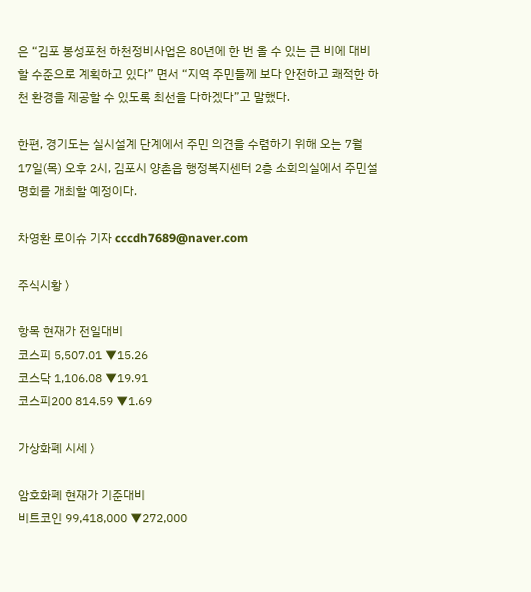은 “김포 봉성포천 하천정비사업은 80년에 한 번 올 수 있는 큰 비에 대비할 수준으로 계획하고 있다” 면서 “지역 주민들께 보다 안전하고 쾌적한 하천 환경을 제공할 수 있도록 최선을 다하겠다”고 말했다.

한편, 경기도는 실시설계 단계에서 주민 의견을 수렴하기 위해 오는 7월 17일(목) 오후 2시, 김포시 양촌읍 행정복지센터 2층 소회의실에서 주민설명회를 개최할 예정이다.

차영환 로이슈 기자 cccdh7689@naver.com

주식시황 〉

항목 현재가 전일대비
코스피 5,507.01 ▼15.26
코스닥 1,106.08 ▼19.91
코스피200 814.59 ▼1.69

가상화폐 시세 〉

암호화폐 현재가 기준대비
비트코인 99,418,000 ▼272,000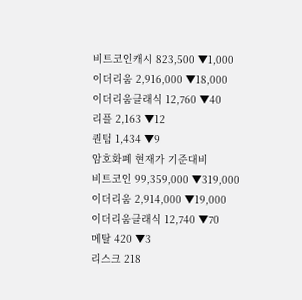비트코인캐시 823,500 ▼1,000
이더리움 2,916,000 ▼18,000
이더리움클래식 12,760 ▼40
리플 2,163 ▼12
퀀텀 1,434 ▼9
암호화폐 현재가 기준대비
비트코인 99,359,000 ▼319,000
이더리움 2,914,000 ▼19,000
이더리움클래식 12,740 ▼70
메탈 420 ▼3
리스크 218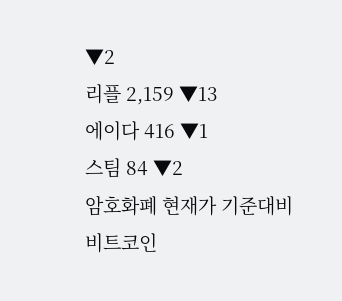▼2
리플 2,159 ▼13
에이다 416 ▼1
스팀 84 ▼2
암호화폐 현재가 기준대비
비트코인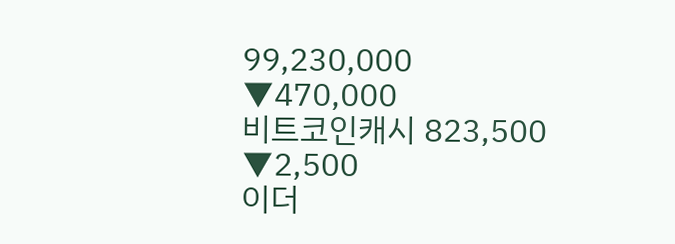99,230,000 ▼470,000
비트코인캐시 823,500 ▼2,500
이더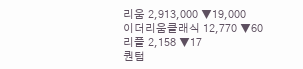리움 2,913,000 ▼19,000
이더리움클래식 12,770 ▼60
리플 2,158 ▼17
퀀텀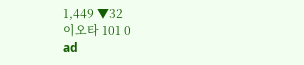1,449 ▼32
이오타 101 0
ad